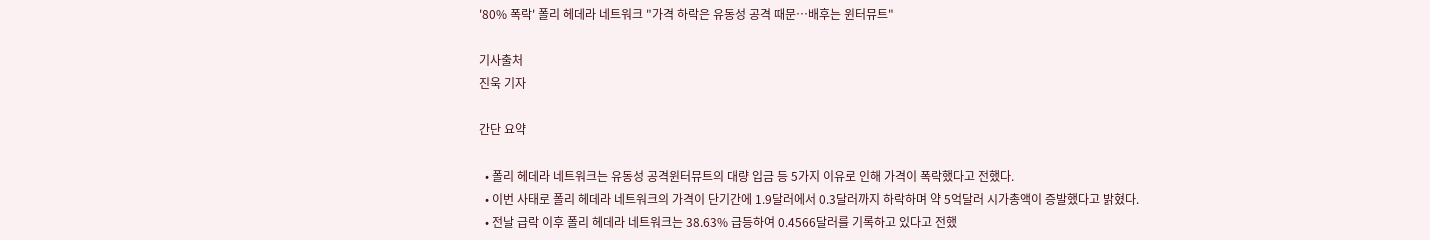'80% 폭락' 폴리 헤데라 네트워크 "가격 하락은 유동성 공격 때문…배후는 윈터뮤트"

기사출처
진욱 기자

간단 요약

  • 폴리 헤데라 네트워크는 유동성 공격윈터뮤트의 대량 입금 등 5가지 이유로 인해 가격이 폭락했다고 전했다.
  • 이번 사태로 폴리 헤데라 네트워크의 가격이 단기간에 1.9달러에서 0.3달러까지 하락하며 약 5억달러 시가총액이 증발했다고 밝혔다.
  • 전날 급락 이후 폴리 헤데라 네트워크는 38.63% 급등하여 0.4566달러를 기록하고 있다고 전했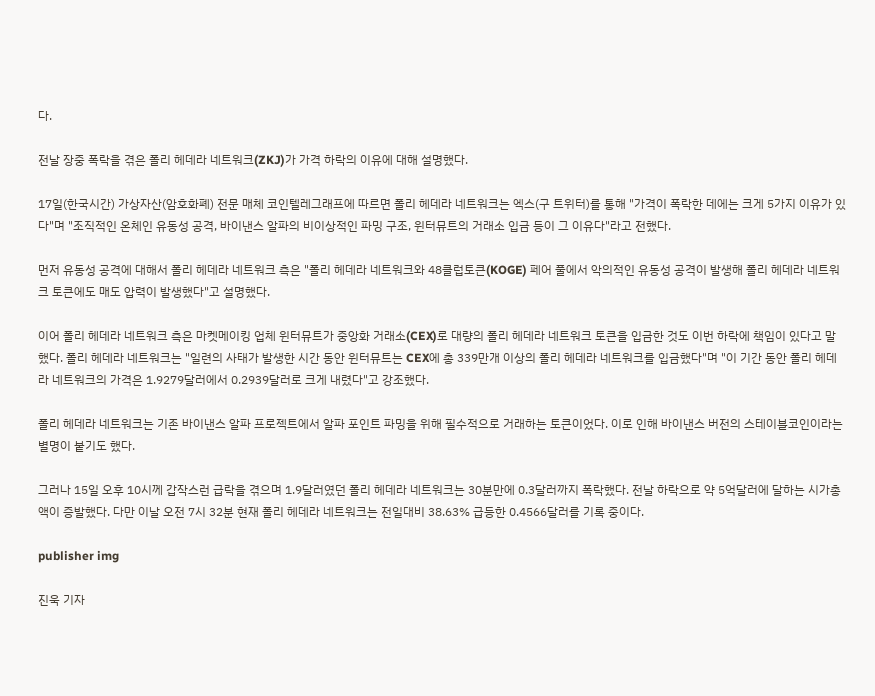다.

전날 장중 폭락을 겪은 폴리 헤데라 네트워크(ZKJ)가 가격 하락의 이유에 대해 설명했다.

17일(한국시간) 가상자산(암호화폐) 전문 매체 코인텔레그래프에 따르면 폴리 헤데라 네트워크는 엑스(구 트위터)를 통해 "가격이 폭락한 데에는 크게 5가지 이유가 있다"며 "조직적인 온체인 유동성 공격, 바이낸스 알파의 비이상적인 파밍 구조, 윈터뮤트의 거래소 입금 등이 그 이유다"라고 전했다.

먼저 유동성 공격에 대해서 폴리 헤데라 네트워크 측은 "폴리 헤데라 네트워크와 48클럽토큰(KOGE) 페어 풀에서 악의적인 유동성 공격이 발생해 폴리 헤데라 네트워크 토큰에도 매도 압력이 발생했다"고 설명했다.

이어 폴리 헤데라 네트워크 측은 마켓메이킹 업체 윈터뮤트가 중앙화 거래소(CEX)로 대량의 폴리 헤데라 네트워크 토큰을 입금한 것도 이번 하락에 책임이 있다고 말했다. 폴리 헤데라 네트워크는 "일련의 사태가 발생한 시간 동안 윈터뮤트는 CEX에 총 339만개 이상의 폴리 헤데라 네트워크를 입금했다"며 "이 기간 동안 폴리 헤데라 네트워크의 가격은 1.9279달러에서 0.2939달러로 크게 내렸다"고 강조했다.

폴리 헤데라 네트워크는 기존 바이낸스 알파 프로젝트에서 알파 포인트 파밍을 위해 필수적으로 거래하는 토큰이었다. 이로 인해 바이낸스 버전의 스테이블코인이라는 별명이 붙기도 했다.

그러나 15일 오후 10시께 갑작스런 급락을 겪으며 1.9달러였던 폴리 헤데라 네트워크는 30분만에 0.3달러까지 폭락했다. 전날 하락으로 약 5억달러에 달하는 시가총액이 증발했다. 다만 이날 오전 7시 32분 현재 폴리 헤데라 네트워크는 전일대비 38.63% 급등한 0.4566달러를 기록 중이다.

publisher img

진욱 기자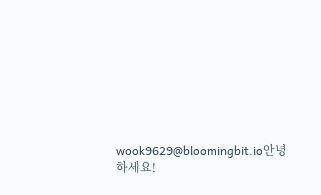wook9629@bloomingbit.io안녕하세요!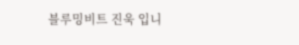블루밍비트 진욱 입니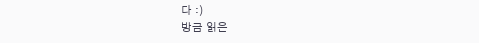다 :)
방금 읽은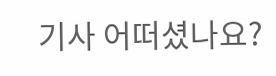기사 어떠셨나요?